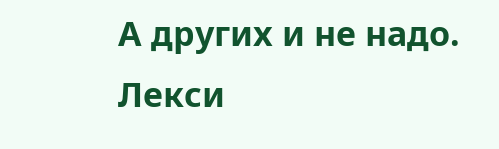А других и не надо. Лекси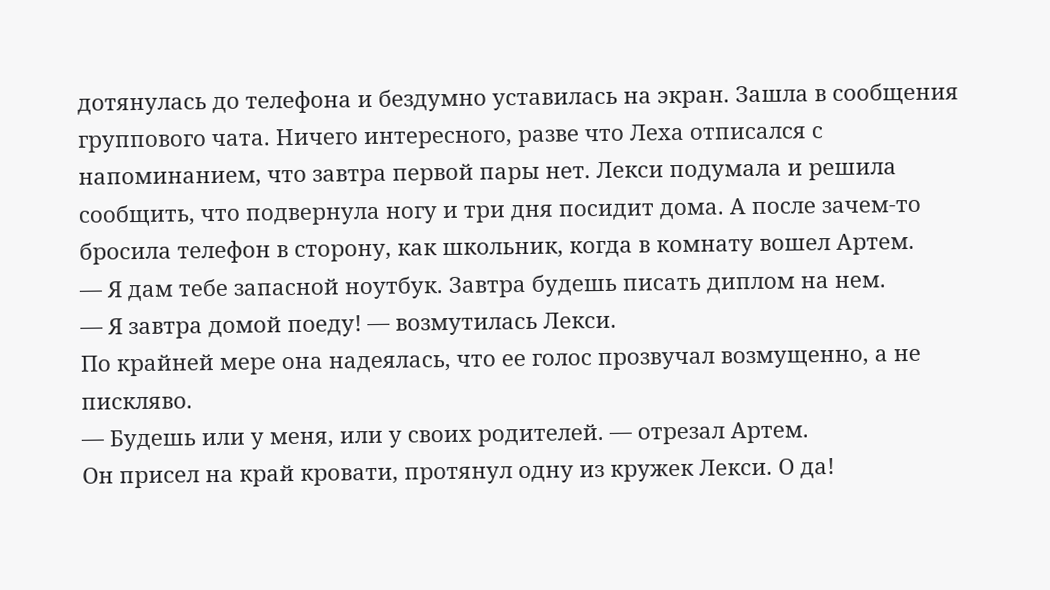дотянулась до телефона и бездумно уставилась на экран. Зашла в сообщения группового чата. Ничего интересного, разве что Леха отписался с напоминанием, что завтра первой пары нет. Лекси подумала и решила сообщить, что подвернула ногу и три дня посидит дома. А после зачем-то бросила телефон в сторону, как школьник, когда в комнату вошел Артем.
— Я дам тебе запасной ноутбук. Завтра будешь писать диплом на нем.
— Я завтра домой поеду! — возмутилась Лекси.
По крайней мере она надеялась, что ее голос прозвучал возмущенно, а не пискляво.
— Будешь или у меня, или у своих родителей. — отрезал Артем.
Он присел на край кровати, протянул одну из кружек Лекси. О да!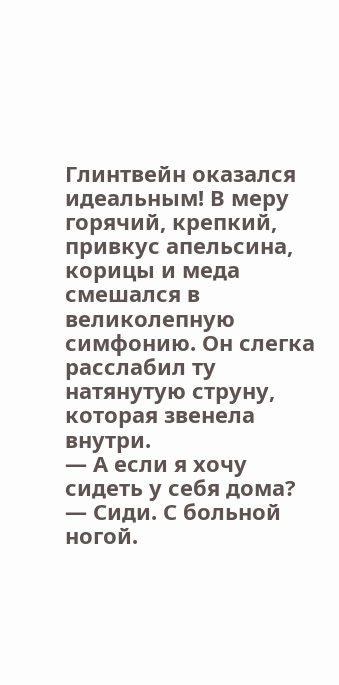Глинтвейн оказался идеальным! В меру горячий, крепкий, привкус апельсина, корицы и меда смешался в великолепную симфонию. Он слегка расслабил ту натянутую струну, которая звенела внутри.
— А если я хочу сидеть у себя дома?
— Сиди. С больной ногой.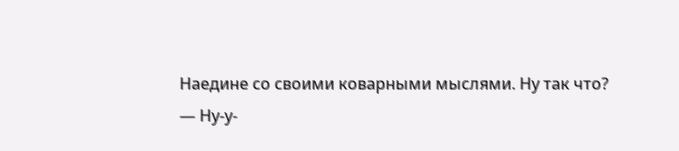Наедине со своими коварными мыслями. Ну так что?
— Ну-у-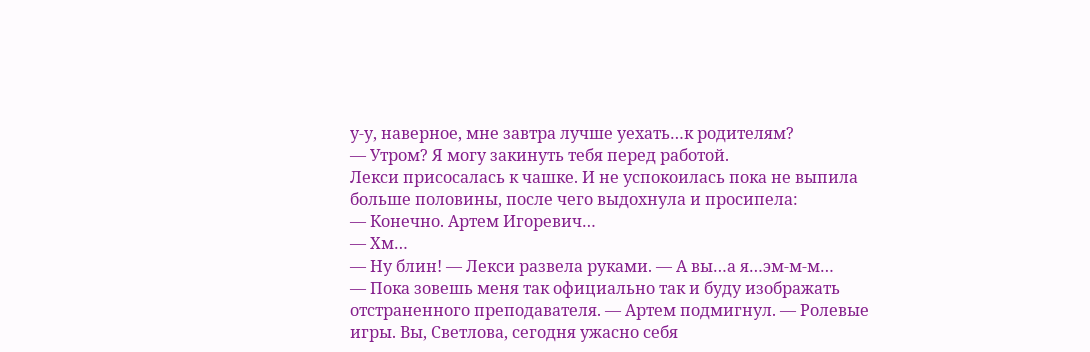у-у, наверное, мне завтра лучше уехать…к родителям?
— Утром? Я могу закинуть тебя перед работой.
Лекси присосалась к чашке. И не успокоилась пока не выпила больше половины, после чего выдохнула и просипела:
— Конечно. Артем Игоревич…
— Хм…
— Ну блин! — Лекси развела руками. — А вы…а я…эм-м-м…
— Пока зовешь меня так официально так и буду изображать отстраненного преподавателя. — Артем подмигнул. — Ролевые игры. Вы, Светлова, сегодня ужасно себя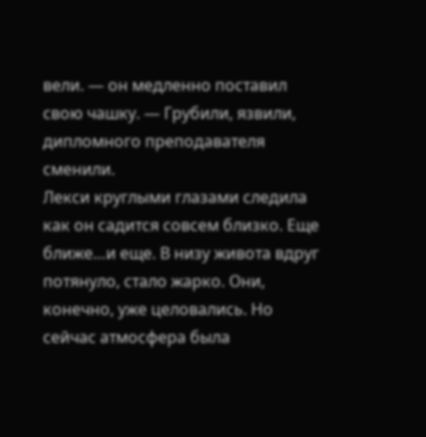вели. — он медленно поставил свою чашку. — Грубили, язвили, дипломного преподавателя сменили.
Лекси круглыми глазами следила как он садится совсем близко. Еще ближе…и еще. В низу живота вдруг потянуло, стало жарко. Они, конечно, уже целовались. Но сейчас атмосфера была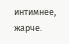интимнее, жарче.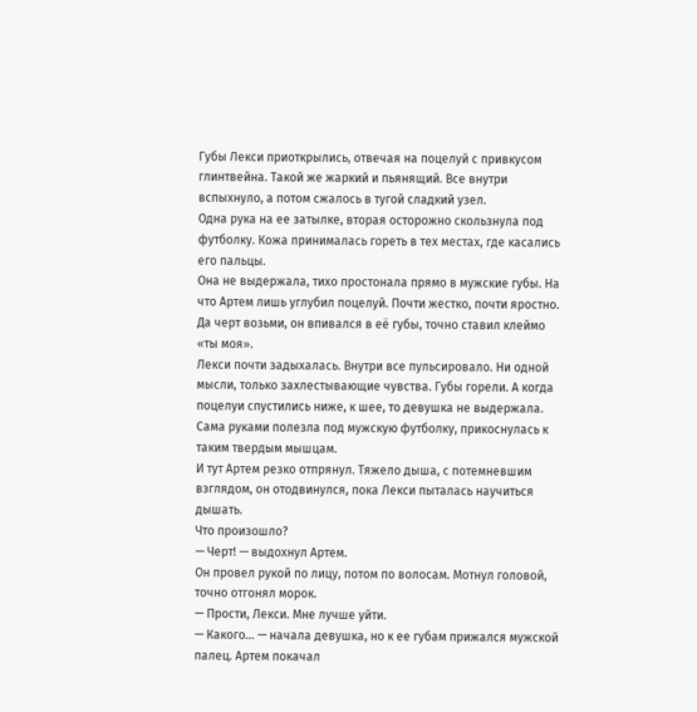Губы Лекси приоткрылись, отвечая на поцелуй с привкусом глинтвейна. Такой же жаркий и пьянящий. Все внутри вспыхнуло, а потом сжалось в тугой сладкий узел.
Одна рука на ее затылке, вторая осторожно скользнула под футболку. Кожа принималась гореть в тех местах, где касались его пальцы.
Она не выдержала, тихо простонала прямо в мужские губы. На что Артем лишь углубил поцелуй. Почти жестко, почти яростно.
Да черт возьми, он впивался в её губы, точно ставил клеймо «ты моя».
Лекси почти задыхалась. Внутри все пульсировало. Ни одной мысли, только захлестывающие чувства. Губы горели. А когда поцелуи спустились ниже, к шее, то девушка не выдержала. Сама руками полезла под мужскую футболку, прикоснулась к таким твердым мышцам.
И тут Артем резко отпрянул. Тяжело дыша, с потемневшим взглядом, он отодвинулся, пока Лекси пыталась научиться дышать.
Что произошло?
— Черт! — выдохнул Артем.
Он провел рукой по лицу, потом по волосам. Мотнул головой, точно отгонял морок.
— Прости, Лекси. Мне лучше уйти.
— Какого… — начала девушка, но к ее губам прижался мужской палец. Артем покачал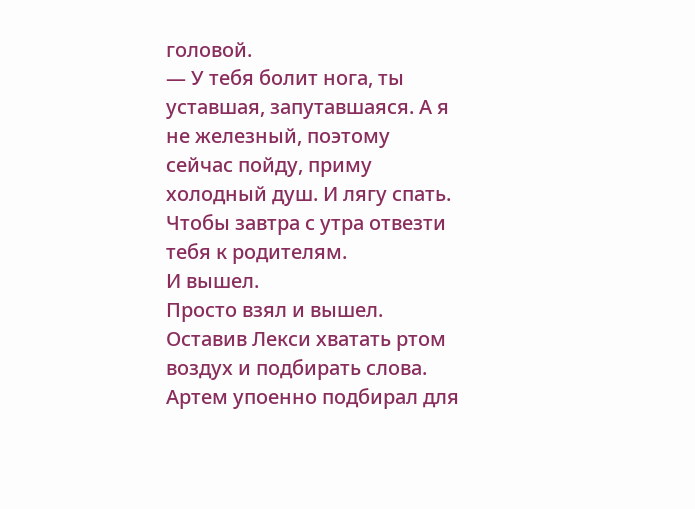головой.
— У тебя болит нога, ты уставшая, запутавшаяся. А я не железный, поэтому сейчас пойду, приму холодный душ. И лягу спать. Чтобы завтра с утра отвезти тебя к родителям.
И вышел.
Просто взял и вышел. Оставив Лекси хватать ртом воздух и подбирать слова.
Артем упоенно подбирал для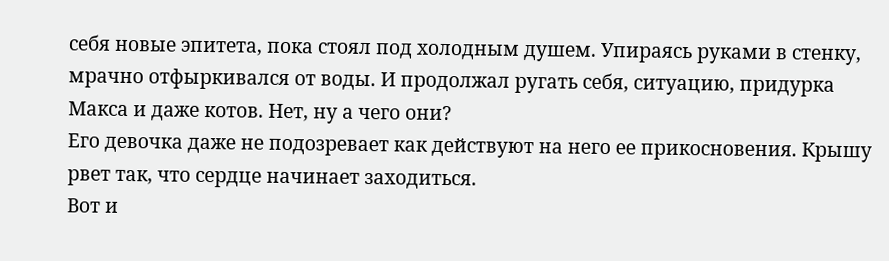себя новые эпитета, пока стоял под холодным душем. Упираясь руками в стенку, мрачно отфыркивался от воды. И продолжал ругать себя, ситуацию, придурка Макса и даже котов. Нет, ну а чего они?
Его девочка даже не подозревает как действуют на него ее прикосновения. Крышу рвет так, что сердце начинает заходиться.
Вот и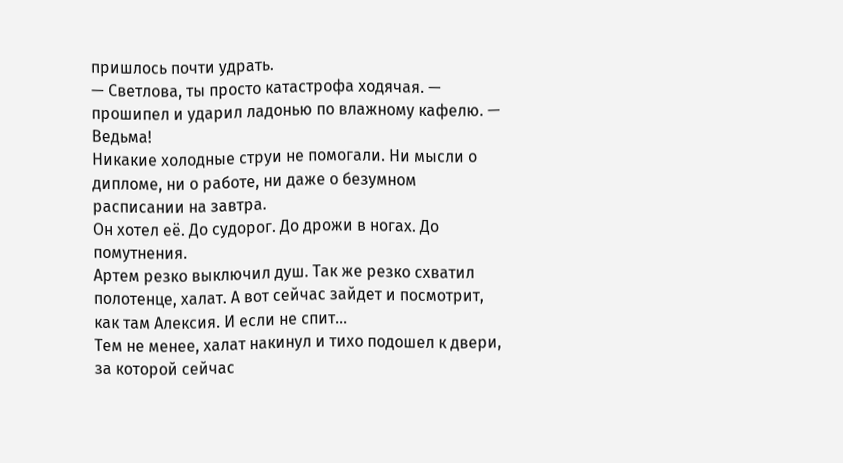пришлось почти удрать.
— Светлова, ты просто катастрофа ходячая. — прошипел и ударил ладонью по влажному кафелю. — Ведьма!
Никакие холодные струи не помогали. Ни мысли о дипломе, ни о работе, ни даже о безумном расписании на завтра.
Он хотел её. До судорог. До дрожи в ногах. До помутнения.
Артем резко выключил душ. Так же резко схватил полотенце, халат. А вот сейчас зайдет и посмотрит, как там Алексия. И если не спит…
Тем не менее, халат накинул и тихо подошел к двери, за которой сейчас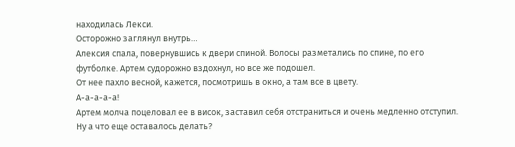находилась Лекси.
Осторожно заглянул внутрь…
Алексия спала, повернувшись к двери спиной. Волосы разметались по спине, по его футболке. Артем судорожно вздохнул, но все же подошел.
От нее пахло весной, кажется, посмотришь в окно, а там все в цвету.
А-а-а-а-а!
Артем молча поцеловал ее в висок, заставил себя отстраниться и очень медленно отступил. Ну а что еще оставалось делать?